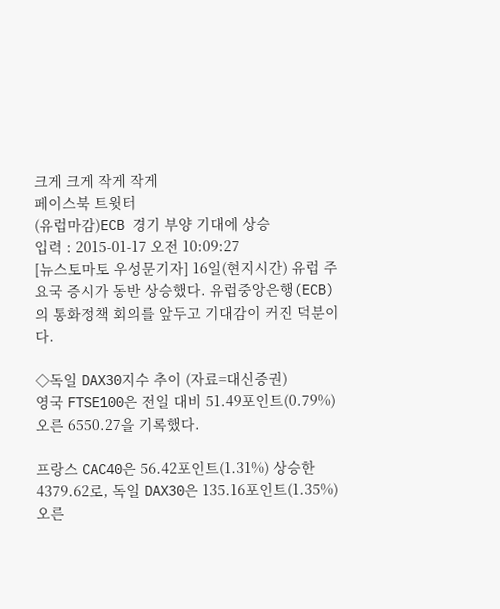크게 크게 작게 작게
페이스북 트윗터
(유럽마감)ECB 경기 부양 기대에 상승
입력 : 2015-01-17 오전 10:09:27
[뉴스토마토 우성문기자] 16일(현지시간) 유럽 주요국 증시가 동반 상승했다. 유럽중앙은행(ECB)의 통화정책 회의를 앞두고 기대감이 커진 덕분이다.

◇독일 DAX30지수 추이 (자료=대신증권)
영국 FTSE100은 전일 대비 51.49포인트(0.79%) 오른 6550.27을 기록했다.

프랑스 CAC40은 56.42포인트(1.31%) 상승한 4379.62로, 독일 DAX30은 135.16포인트(1.35%) 오른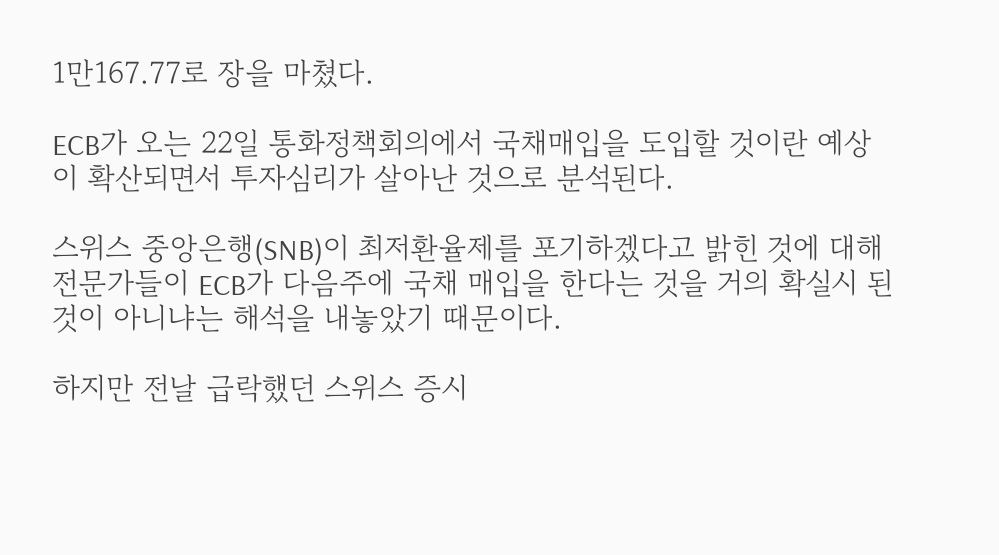1만167.77로 장을 마쳤다.

ECB가 오는 22일 통화정책회의에서 국채매입을 도입할 것이란 예상이 확산되면서 투자심리가 살아난 것으로 분석된다.

스위스 중앙은행(SNB)이 최저환율제를 포기하겠다고 밝힌 것에 대해 전문가들이 ECB가 다음주에 국채 매입을 한다는 것을 거의 확실시 된 것이 아니냐는 해석을 내놓았기 때문이다.

하지만 전날 급락했던 스위스 증시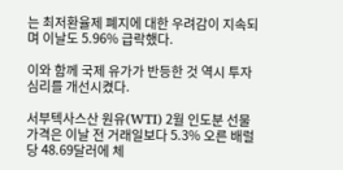는 최저환율제 폐지에 대한 우려감이 지속되며 이날도 5.96% 급락했다.

이와 함께 국제 유가가 반등한 것 역시 투자 심리를 개선시켰다.

서부텍사스산 원유(WTI) 2월 인도분 선물가격은 이날 전 거래일보다 5.3% 오른 배럴당 48.69달러에 체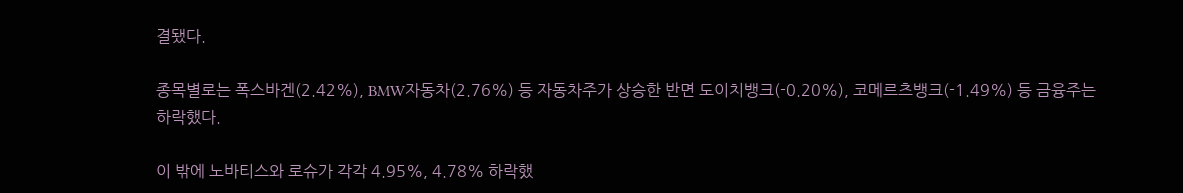결됐다.

종목별로는 폭스바겐(2.42%), BMW자동차(2.76%) 등 자동차주가 상승한 반면 도이치뱅크(-0.20%), 코메르츠뱅크(-1.49%) 등 금융주는 하락했다.

이 밖에 노바티스와 로슈가 각각 4.95%, 4.78% 하락했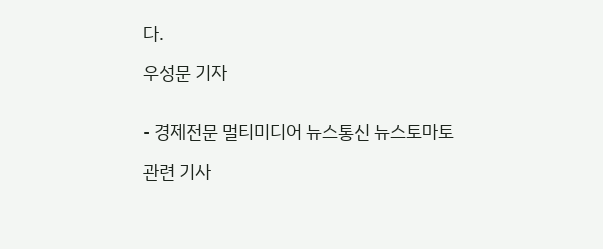다.

우성문 기자


- 경제전문 멀티미디어 뉴스통신 뉴스토마토

관련 기사